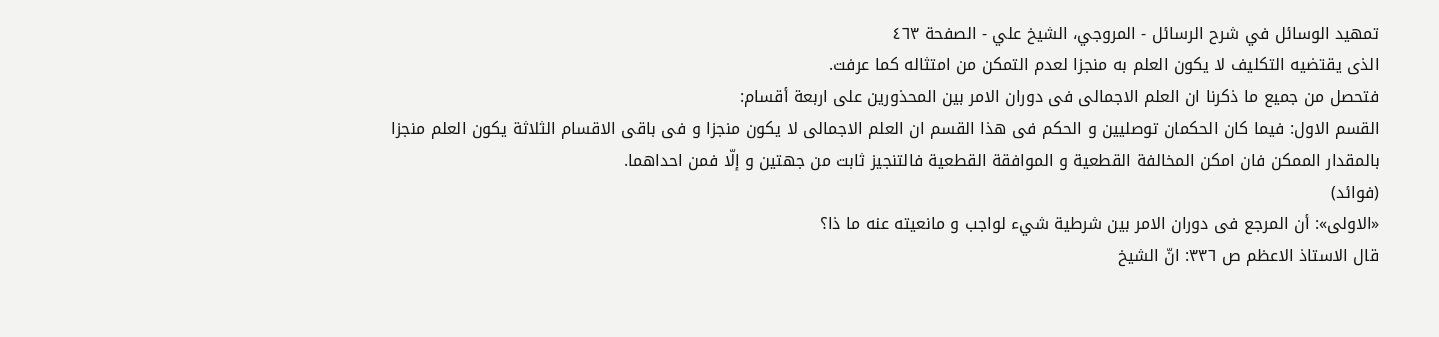تمهيد الوسائل في شرح الرسائل - المروجي، الشيخ علي - الصفحة ٤٦٣
الذى يقتضيه التكليف لا يكون العلم به منجزا لعدم التمكن من امتثاله كما عرفت.
فتحصل من جميع ما ذكرنا ان العلم الاجمالى فى دوران الامر بين المحذورين على اربعة أقسام:
القسم الاول: فيما كان الحكمان توصليين و الحكم فى هذا القسم ان العلم الاجمالى لا يكون منجزا و فى باقى الاقسام الثلاثة يكون العلم منجزا بالمقدار الممكن فان امكن المخالفة القطعية و الموافقة القطعية فالتنجيز ثابت من جهتين و إلّا فمن احداهما.
(فوائد)
«الاولى»: أن المرجع فى دوران الامر بين شرطية شيء لواجب و مانعيته عنه ما ذا؟
قال الاستاذ الاعظم ص ٣٣٦: انّ الشيخ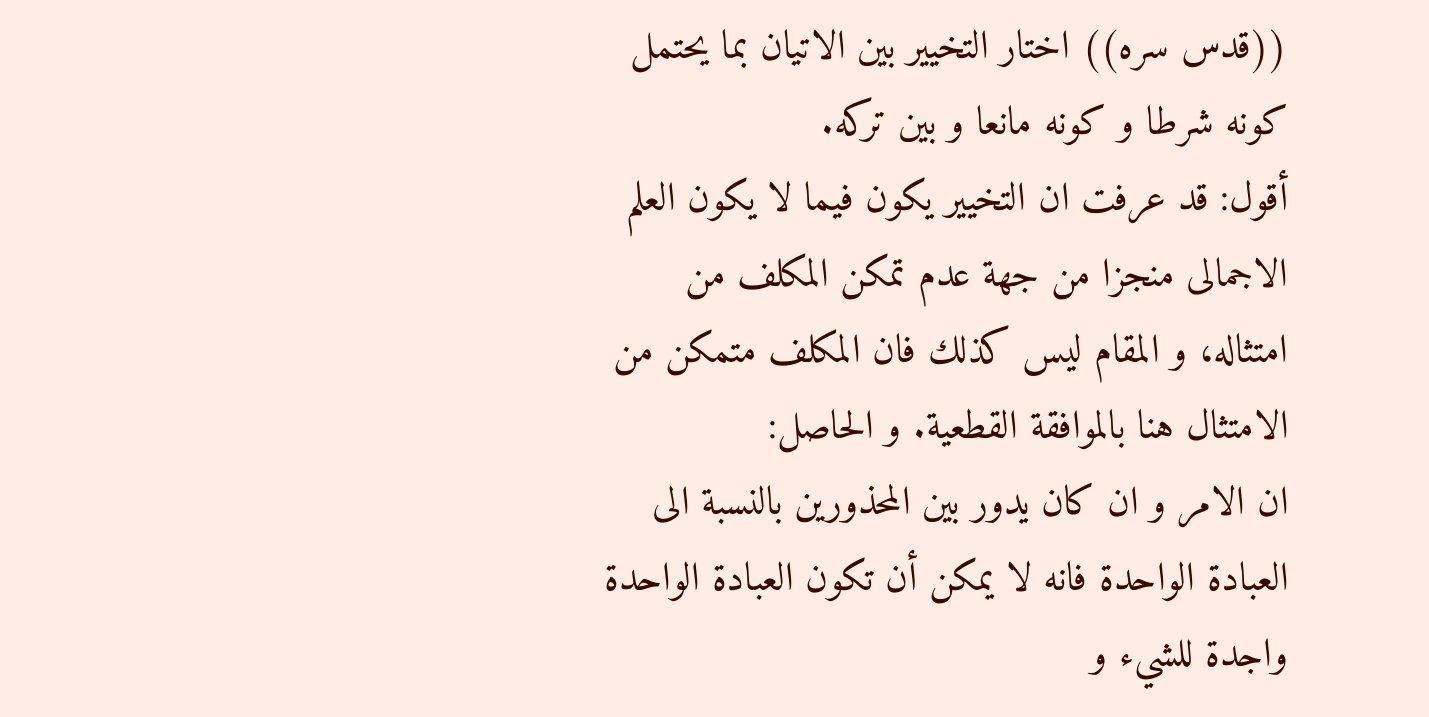((قدس سره)) اختار التخيير بين الاتيان بما يحتمل كونه شرطا و كونه مانعا و بين تركه.
أقول: قد عرفت ان التخيير يكون فيما لا يكون العلم الاجمالى منجزا من جهة عدم تمكن المكلف من امتثاله، و المقام ليس كذلك فان المكلف متمكن من الامتثال هنا بالموافقة القطعية. و الحاصل:
ان الامر و ان كان يدور بين المحذورين بالنسبة الى العبادة الواحدة فانه لا يمكن أن تكون العبادة الواحدة واجدة للشيء و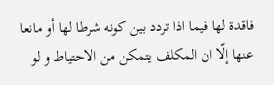فاقدة لها فيما اذا تردد بين كونه شرطا لها أو مانعا عنها إلّا ان المكلف يتمكن من الاحتياط و لو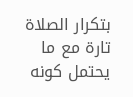بتكرار الصلاة تارة مع ما يحتمل كونه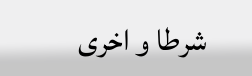شرطا و اخرى